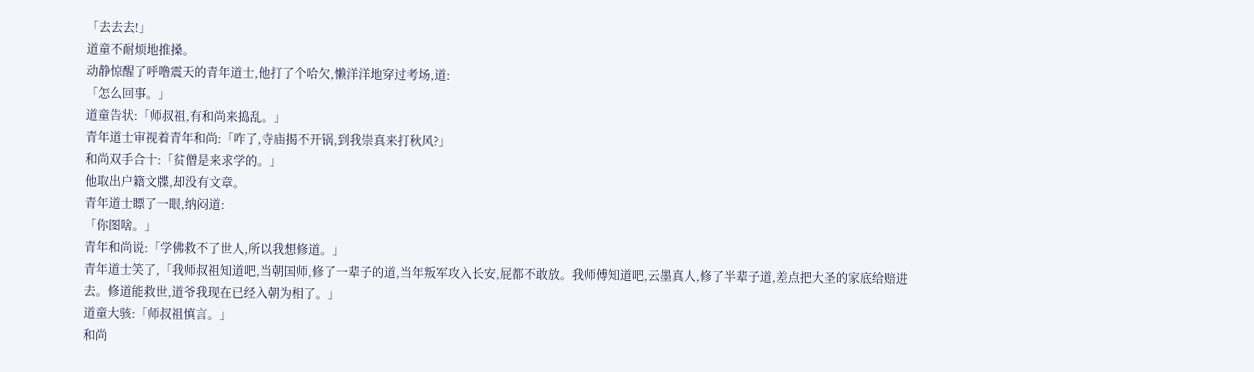「去去去!」
道童不耐烦地推搡。
动静惊醒了呼噜震天的青年道士,他打了个哈欠,懒洋洋地穿过考场,道:
「怎么回事。」
道童告状:「师叔祖,有和尚来捣乱。」
青年道士审视着青年和尚:「咋了,寺庙揭不开锅,到我崇真来打秋风?」
和尚双手合十:「贫僧是来求学的。」
他取出户籍文牒,却没有文章。
青年道士瞟了一眼,纳闷道:
「你图啥。」
青年和尚说:「学佛救不了世人,所以我想修道。」
青年道士笑了,「我师叔祖知道吧,当朝国师,修了一辈子的道,当年叛军攻入长安,屁都不敢放。我师傅知道吧,云墨真人,修了半辈子道,差点把大圣的家底给赔进去。修道能救世,道爷我现在已经入朝为相了。」
道童大骇:「师叔祖慎言。」
和尚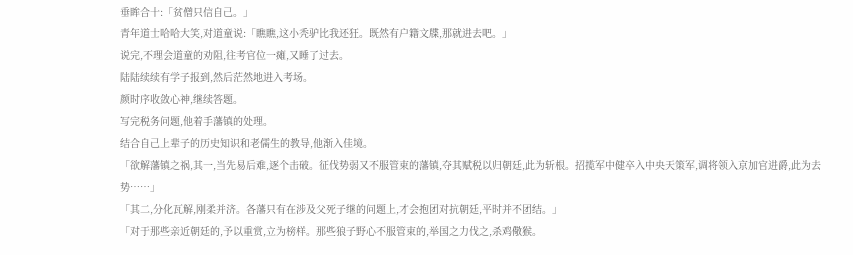垂眸合十:「贫僧只信自己。」
青年道士哈哈大笑,对道童说:「瞧瞧,这小秃驴比我还狂。既然有户籍文牒,那就进去吧。」
说完,不理会道童的劝阻,往考官位一瘫,又睡了过去。
陆陆续续有学子报到,然后茫然地进入考场。
颜时序收敛心神,继续答题。
写完税务问题,他着手藩镇的处理。
结合自己上辈子的历史知识和老儒生的教导,他渐入佳境。
「欲解藩镇之祸,其一,当先易后难,逐个击破。征伐势弱又不服管束的藩镇,夺其赋税以归朝廷,此为斩根。招揽军中健卒入中央天策军,调将领入京加官进爵,此为去势……」
「其二,分化瓦解,刚柔并济。各藩只有在涉及父死子继的问题上,才会抱团对抗朝廷,平时并不团结。」
「对于那些亲近朝廷的,予以重赏,立为榜样。那些狼子野心不服管束的,举国之力伐之,杀鸡儆猴。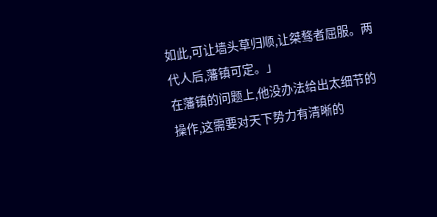如此,可让墙头草归顺,让桀骜者屈服。两代人后,藩镇可定。」
在藩镇的问题上,他没办法给出太细节的操作,这需要对天下势力有清晰的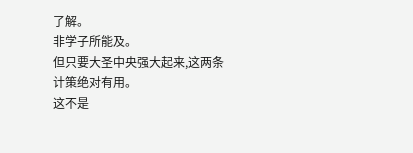了解。
非学子所能及。
但只要大圣中央强大起来,这两条计策绝对有用。
这不是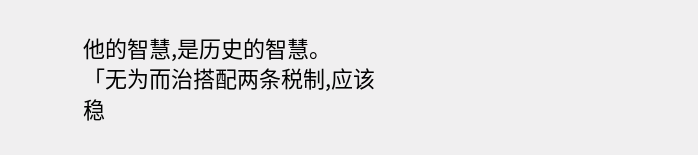他的智慧,是历史的智慧。
「无为而治搭配两条税制,应该稳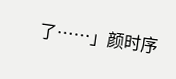了……」颜时序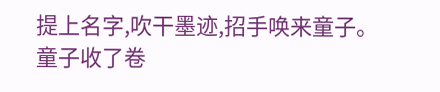提上名字,吹干墨迹,招手唤来童子。
童子收了卷